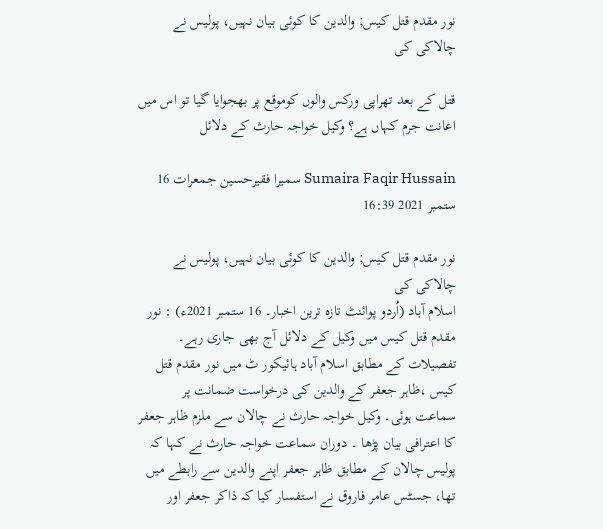نور مقدم قتل کیس; والدین کا کوئی بیان نہیں، پولیس نے چالاکی کی

قتل کے بعد تھراپی ورکس والوں کوموقع پر بھجوایا گیا تو اس میں اعانت جرم کہاں ہے؟ وکیل خواجہ حارث کے دلائل

Sumaira Faqir Hussain سمیرا فقیرحسین جمعرات 16 ستمبر 2021 16:39

نور مقدم قتل کیس; والدین کا کوئی بیان نہیں، پولیس نے چالاکی کی
اسلام آباد (اُردو پوائنٹ تازہ ترین اخبار۔ 16 ستمبر 2021ء) : نور مقدم قتل کیس میں وکیل کے دلائل آج بھی جاری رہے۔ تفصیلات کے مطابق اسلام آباد ہائیکور ٹ میں نور مقدم قتل کیس ،ظاہر جعفر کے والدین کی درخواست ضمانت پر سماعت ہوئی۔ وکیل خواجہ حارث نے چالان سے ملزم ظاہر جعفر کا اعترافی بیان پڑھا ۔ دوران سماعت خواجہ حارث نے کہا کہ پولیس چالان کے مطابق ظاہر جعفر اپنے والدین سے رابطے میں تھا، جسٹس عامر فاروق نے استفسار کیا کہ ذاکر جعفر اور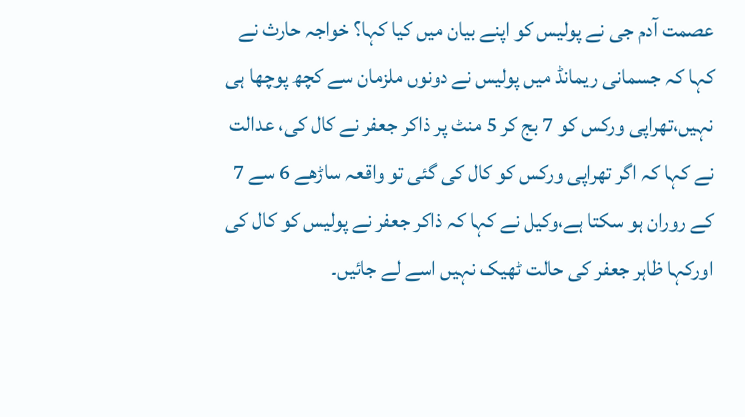عصمت آدم جی نے پولیس کو اپنے بیان میں کیا کہا؟ خواجہ حارث نے کہا کہ جسمانی ریمانڈ میں پولیس نے دونوں ملزمان سے کچھ پوچھا ہی نہیں،تھراپی ورکس کو 7 بج کر 5 منٹ پر ذاکر جعفر نے کال کی، عدالت نے کہا کہ اگر تھراپی ورکس کو کال کی گئی تو واقعہ ساڑھے 6 سے 7 کے روران ہو سکتا ہے،وکیل نے کہا کہ ذاکر جعفر نے پولیس کو کال کی اورکہا ظاہر جعفر کی حالت ٹھیک نہیں اسے لے جائیں۔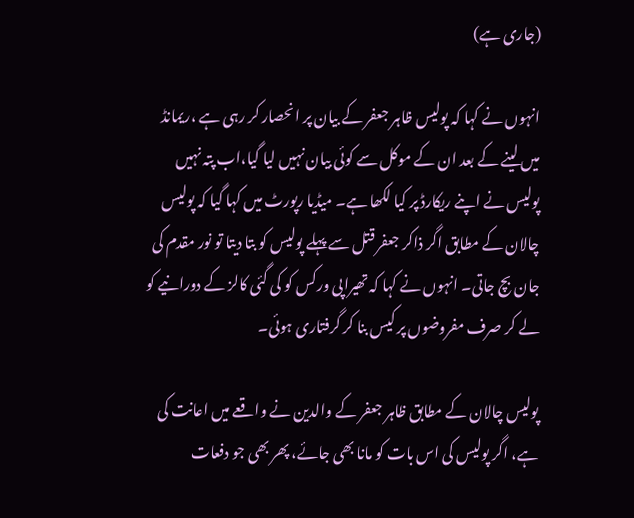(جاری ہے)

انہوں نے کہا کہ پولیس ظاہر جعفر کے بیان پر انحصار کر رہی ہے ،ریمانڈ میں لینے کے بعد ان کے موکل سے کوئی بیان نہیں لیا گیا،اب پتہ نہیں پولیس نے اپنے ریکارڈ پر کیا لکھا ہے۔ میڈیا رپورٹ میں کہا گیا کہ پولیس چالان کے مطابق اگر ذاکر جعفر قتل سے پہلے پولیس کو بتا دیتا تو نور مقدم کی جان بچ جاتی۔ انہوں نے کہا کہ تھیراپی ورکس کو کی گئی کالز کے دورانیے کو لے کر صرف مفروضوں پر کیس بنا کر گرفتاری ہوئی۔

پولیس چالان کے مطابق ظاہر جعفر کے والدین نے واقعے میں اعانت کی ہے، اگر پولیس کی اس بات کو مانا بھی جائے، پھر بھی جو دفعات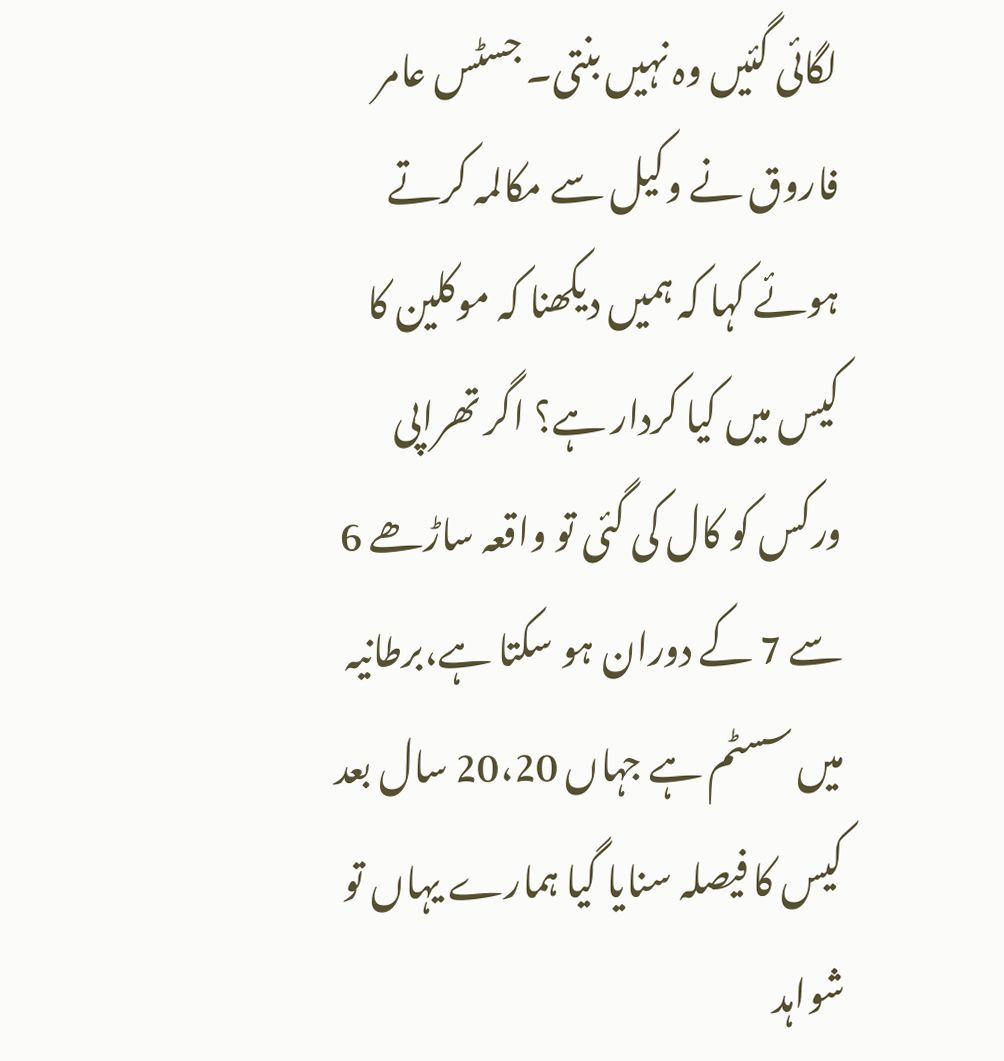لگائی گئیں وہ نہیں بنتی۔ جسٹس عامر فاروق نے وکیل سے مکالمہ کرتے ہوئے کہا کہ ہمیں دیکھنا کہ موکلین کا کیس میں کیا کردار ہے؟ اگر تھراپی ورکس کو کال کی گئی تو واقعہ ساڑھے 6 سے 7 کے دوران ہو سکتا ہے،برطانیہ میں سسٹم ہے جہاں 20،20 سال بعد کیس کا فیصلہ سنایا گیا ہمارے یہاں تو شواہد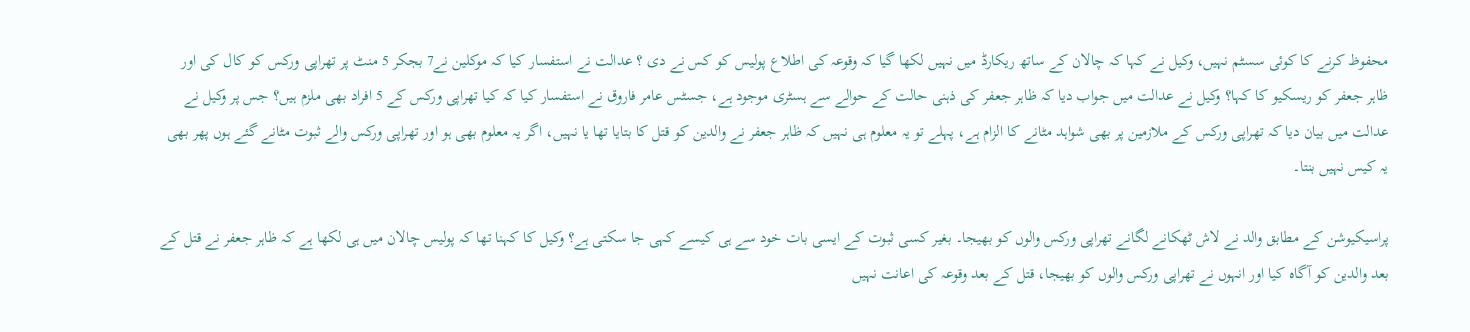محفوظ کرنے کا کوئی سسٹم نہیں، وکیل نے کہا کہ چالان کے ساتھ ریکارڈ میں نہیں لکھا گیا کہ وقوعہ کی اطلاع پولیس کو کس نے دی ؟ عدالت نے استفسار کیا کہ موکلین نے7 بجکر 5 منٹ پر تھراپی ورکس کو کال کی اور ظاہر جعفر کو ریسکیو کا کہا؟ وکیل نے عدالت میں جواب دیا کہ ظاہر جعفر کی ذہنی حالت کے حوالے سے ہسٹری موجود ہے، جسٹس عامر فاروق نے استفسار کیا کہ کیا تھراپی ورکس کے 5 افراد بھی ملزم ہیں؟ جس پر وکیل نے عدالت میں بیان دیا کہ تھراپی ورکس کے ملازمین پر بھی شواہد مٹانے کا الزام ہے، پہلے تو یہ معلوم ہی نہیں کہ ظاہر جعفر نے والدین کو قتل کا بتایا تھا یا نہیں، اگر یہ معلوم بھی ہو اور تھراپی ورکس والے ثبوت مٹانے گئے ہوں پھر بھی یہ کیس نہیں بنتا۔

پراسیکیوشن کے مطابق والد نے لاش ٹھکانے لگانے تھراپی ورکس والوں کو بھیجا۔ بغیر کسی ثبوت کے ایسی بات خود سے ہی کیسے کہی جا سکتی ہے؟ وکیل کا کہنا تھا کہ پولیس چالان میں ہی لکھا ہے کہ ظاہر جعفر نے قتل کے بعد والدین کو آگاہ کیا اور انہوں نے تھراپی ورکس والوں کو بھیجا، قتل کے بعد وقوعہ کی اعانت نہیں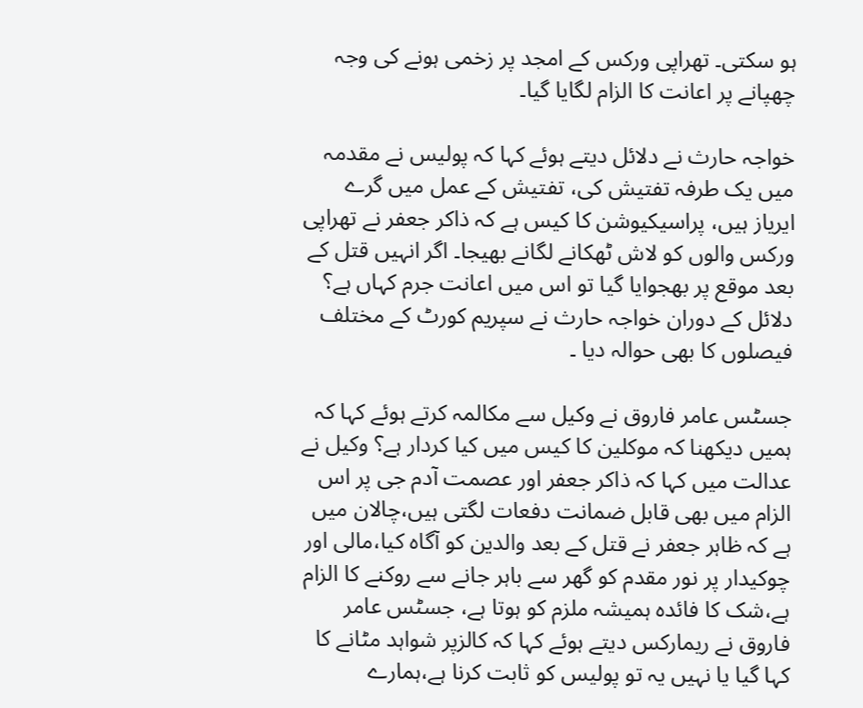ہو سکتی۔ تھراپی ورکس کے امجد پر زخمی ہونے کی وجہ چھپانے پر اعانت کا الزام لگایا گیا۔

خواجہ حارث نے دلائل دیتے ہوئے کہا کہ پولیس نے مقدمہ میں یک طرفہ تفتیش کی، تفتیش کے عمل میں گرے ایریاز ہیں، پراسیکیوشن کا کیس ہے کہ ذاکر جعفر نے تھراپی ورکس والوں کو لاش ٹھکانے لگانے بھیجا۔ اگر انہیں قتل کے بعد موقع پر بھجوایا گیا تو اس میں اعانت جرم کہاں ہے؟ دلائل کے دوران خواجہ حارث نے سپریم کورٹ کے مختلف فیصلوں کا بھی حوالہ دیا ۔

جسٹس عامر فاروق نے وکیل سے مکالمہ کرتے ہوئے کہا کہ ہمیں دیکھنا کہ موکلین کا کیس میں کیا کردار ہے؟ وکیل نے عدالت میں کہا کہ ذاکر جعفر اور عصمت آدم جی پر اس الزام میں بھی قابل ضمانت دفعات لگتی ہیں،چالان میں ہے کہ ظاہر جعفر نے قتل کے بعد والدین کو آگاہ کیا،مالی اور چوکیدار پر نور مقدم کو گھر سے باہر جانے سے روکنے کا الزام ہے،شک کا فائدہ ہمیشہ ملزم کو ہوتا ہے، جسٹس عامر فاروق نے ریمارکس دیتے ہوئے کہا کہ کالزپر شواہد مٹانے کا کہا گیا یا نہیں یہ تو پولیس کو ثابت کرنا ہے،ہمارے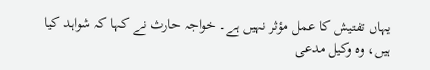یہاں تفتیش کا عمل مؤثر نہیں ہے۔ خواجہ حارث نے کہا کہ شواہد کیا ہیں، وہ وکیل مدعی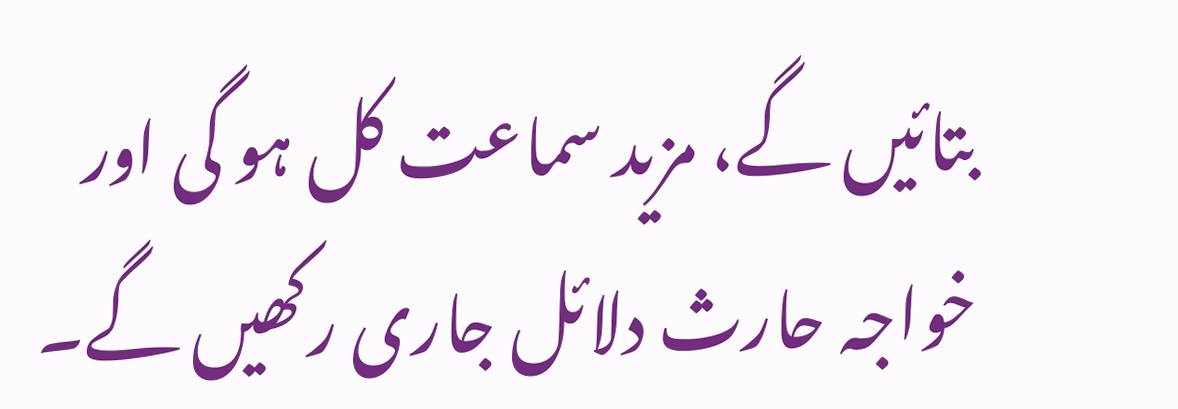بتائیں گے، مزید سماعت کل ہو گی اور خواجہ حارث دلائل جاری رکھیں گے۔